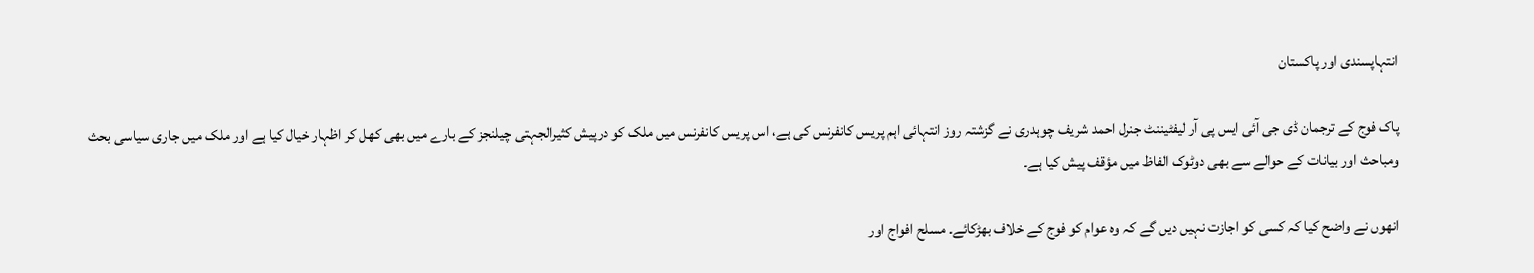انتہاپسندی اور پاکستان

پاک فوج کے ترجمان ڈی جی آئی ایس پی آر لیفٹیننٹ جنرل احمد شریف چوہدری نے گزشتہ روز انتہائی اہم پریس کانفرنس کی ہے، اس پریس کانفرنس میں ملک کو درپیش کثیرالجہتی چیلنجز کے بارے میں بھی کھل کر اظہار خیال کیا ہے اور ملک میں جاری سیاسی بحث ومباحث اور بیانات کے حوالے سے بھی دوٹوک الفاظ میں مؤقف پیش کیا ہے۔

انھوں نے واضح کیا کہ کسی کو اجازت نہیں دیں گے کہ وہ عوام کو فوج کے خلاف بھڑکائے۔ مسلح افواج اور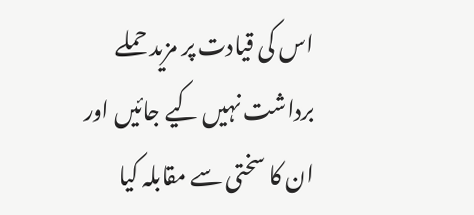اس کی قیادت پر مزید حملے برداشت نہیں کیے جائیں اور ان کا سختی سے مقابلہ کیا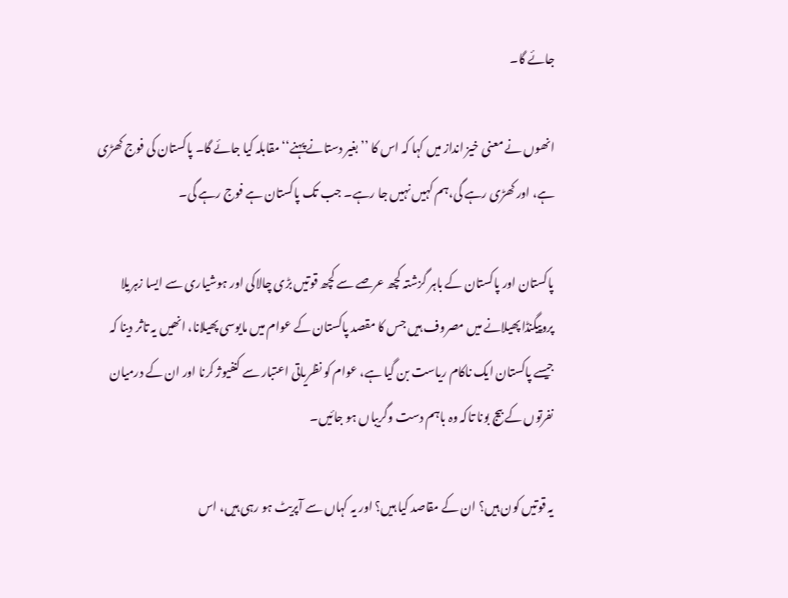جائے گا۔

انھوں نے معنی خیز انداز میں کہا کہ اس کا ’’بغیر دستانے پہنے‘‘ مقابلہ کیا جائے گا۔ پاکستان کی فوج کھڑی ہے، اور کھڑی رہے گی،ہم کہیں نہیں جا رہے۔ جب تک پاکستان ہے فوج رہے گی۔

پاکستان اور پاکستان کے باہر گزشتہ کچھ عرصے سے کچھ قوتیں بڑی چالاکی اور ہوشیاری سے ایسا زہریلا پروپیگنڈا پھیلانے میں مصروف ہیں جس کا مقصد پاکستان کے عوام میں مایوسی پھیلانا، انھیں یہ تاثر دینا کہ جیسے پاکستان ایک ناکام ریاست بن گیا ہے، عوام کو نظریاتی اعتبار سے کنفیوژ کرنا اور ان کے درمیان نفرتوں کے بیج بونا تاکہ وہ باہم دست وگریباں ہو جائیں۔

یہ قوتیں کون ہیں؟ ان کے مقاصد کیا ہیں؟ اور یہ کہاں سے آپریٹ ہو رہی ہیں، اس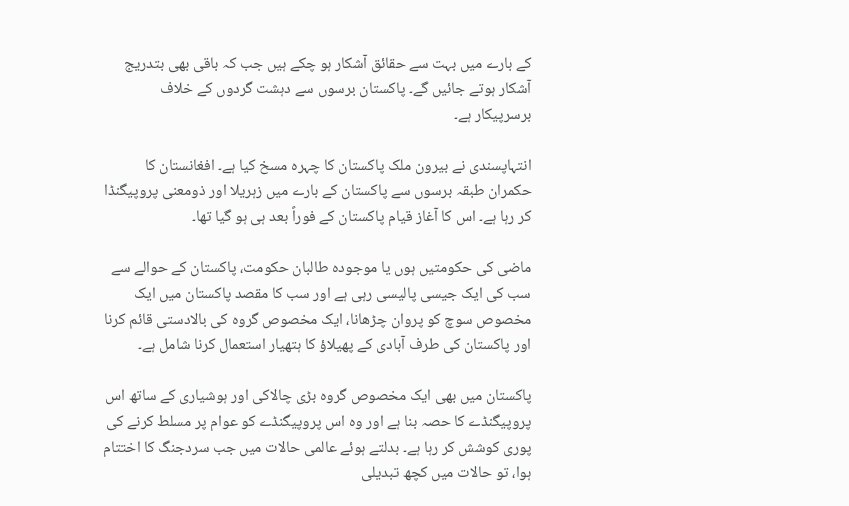کے بارے میں بہت سے حقائق آشکار ہو چکے ہیں جب کہ باقی بھی بتدریج آشکار ہوتے جائیں گے۔ پاکستان برسوں سے دہشت گردوں کے خلاف برسرپیکار ہے۔

انتہاپسندی نے بیرون ملک پاکستان کا چہرہ مسخ کیا ہے۔ افغانستان کا حکمران طبقہ برسوں سے پاکستان کے بارے میں زہریلا اور ذومعنی پروپیگنڈا کر رہا ہے۔ اس کا آغاز قیام پاکستان کے فوراً بعد ہی ہو گیا تھا۔

ماضی کی حکومتیں ہوں یا موجودہ طالبان حکومت، پاکستان کے حوالے سے سب کی ایک جیسی پالیسی رہی ہے اور سب کا مقصد پاکستان میں ایک مخصوص سوچ کو پروان چڑھانا، ایک مخصوص گروہ کی بالادستی قائم کرنا اور پاکستان کی طرف آبادی کے پھیلاؤ کا ہتھیار استعمال کرنا شامل ہے۔

پاکستان میں بھی ایک مخصوص گروہ بڑی چالاکی اور ہوشیاری کے ساتھ اس پروپیگنڈے کا حصہ بنا ہے اور وہ اس پروپیگنڈے کو عوام پر مسلط کرنے کی پوری کوشش کر رہا ہے۔ بدلتے ہوئے عالمی حالات میں جب سردجنگ کا اختتام ہوا، تو حالات میں کچھ تبدیلی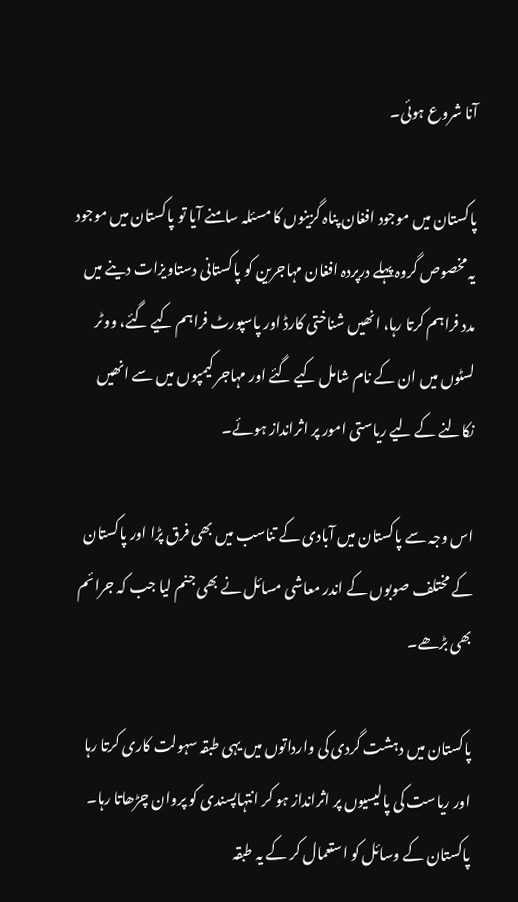آنا شروع ہوئی۔

پاکستان میں موجود افغان پناہ گزینوں کا مسئلہ سامنے آیا تو پاکستان میں موجود یہ مخصوص گروہ پہلے درپردہ افغان مہاجرین کو پاکستانی دستاویزات دینے میں مدد فراہم کرتا رہا، انھیں شناختی کارڈ اور پاسپورٹ فراہم کیے گئے، ووٹر لسٹوں میں ان کے نام شامل کیے گئے اور مہاجر کیمپوں میں سے انھیں نکالنے کے لیے ریاستی امور پر اثرانداز ہوئے۔

اس وجہ سے پاکستان میں آبادی کے تناسب میں بھی فرق پڑا اور پاکستان کے مختلف صوبوں کے اندر معاشی مسائل نے بھی جنم لیا جب کہ جرائم بھی بڑھے۔

پاکستان میں دہشت گردی کی وارداتوں میں یہی طبقہ سہولت کاری کرتا رہا اور ریاست کی پالیسیوں پر اثرانداز ہو کر انتہاپسندی کو پروان چڑھاتا رہا۔ پاکستان کے وسائل کو استعمال کر کے یہ طبقہ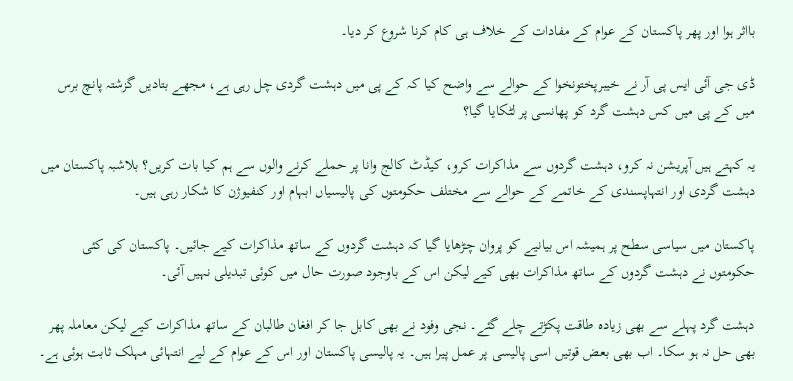بااثر ہوا اور پھر پاکستان کے عوام کے مفادات کے خلاف ہی کام کرنا شروع کر دیا۔

ڈی جی آئی ایس پی آر نے خیبرپختونخوا کے حوالے سے واضح کیا کہ کے پی میں دہشت گردی چل رہی ہے، مجھے بتادیں گزشتہ پانچ برس میں کے پی میں کس دہشت گرد کو پھانسی پر لٹکایا گیا؟

یہ کہتے ہیں آپریشن نہ کرو، دہشت گردوں سے مذاکرات کرو، کیڈٹ کالج وانا پر حملے کرنے والوں سے ہم کیا بات کریں؟ بلاشبہ پاکستان میں دہشت گردی اور انتہاپسندی کے خاتمے کے حوالے سے مختلف حکومتوں کی پالیسیاں ابہام اور کنفیوژن کا شکار رہی ہیں۔

پاکستان میں سیاسی سطح پر ہمیشہ اس بیانیے کو پروان چڑھایا گیا کہ دہشت گردوں کے ساتھ مذاکرات کیے جائیں۔ پاکستان کی کئی حکومتوں نے دہشت گردوں کے ساتھ مذاکرات بھی کیے لیکن اس کے باوجود صورت حال میں کوئی تبدیلی نہیں آئی۔

دہشت گرد پہلے سے بھی زیادہ طاقت پکڑتے چلے گئے۔ نجی وفود نے بھی کابل جا کر افغان طالبان کے ساتھ مذاکرات کیے لیکن معاملہ پھر بھی حل نہ ہو سکا۔ اب بھی بعض قوتیں اسی پالیسی پر عمل پیرا ہیں۔ یہ پالیسی پاکستان اور اس کے عوام کے لیے انتہائی مہلک ثابت ہوئی ہے۔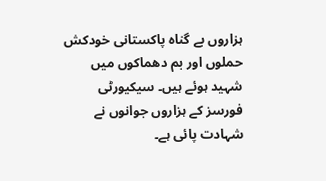ہزاروں بے گناہ پاکستانی خودکش حملوں اور بم دھماکوں میں شہید ہوئے ہیں۔ سیکیورٹی فورسز کے ہزاروں جوانوں نے شہادت پائی ہے۔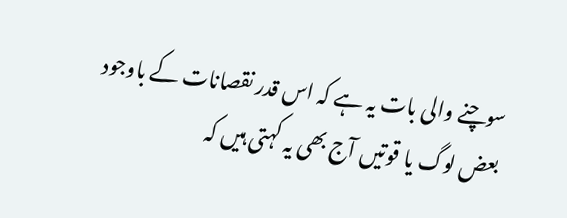سوچنے والی بات یہ ہے کہ اس قدر نقصانات کے باوجود بعض لوگ یا قوتیں آج بھی یہ کہتی ہیں کہ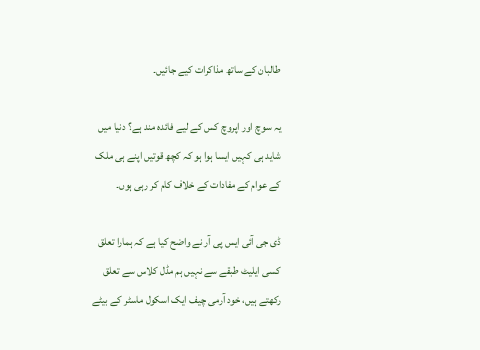طالبان کے ساتھ مذاکرات کیے جائیں۔

یہ سوچ اور اپروچ کس کے لیے فائدہ مند ہے؟ دنیا میں شاید ہی کہیں ایسا ہوا ہو کہ کچھ قوتیں اپنے ہی ملک کے عوام کے مفادات کے خلاف کام کر رہی ہوں۔

ڈی جی آئی ایس پی آر نے واضح کیا ہے کہ ہمارا تعلق کسی ایلیٹ طبقے سے نہیں ہم مڈل کلاس سے تعلق رکھتے ہیں، خود آرمی چیف ایک اسکول ماسٹر کے بیٹے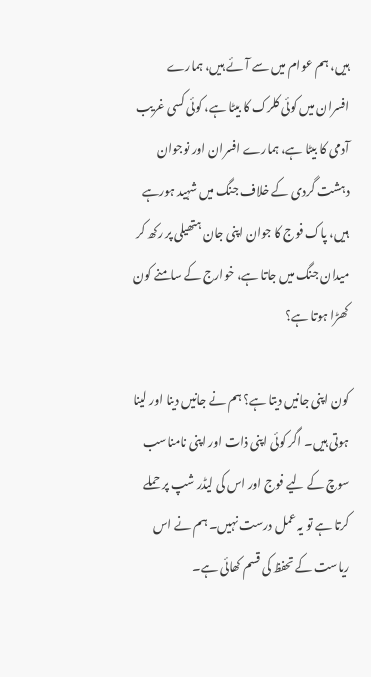ہیں، ہم عوام میں سے آئے ہیں، ہمارے افسران میں کوئی کلرک کا بیٹا ہے، کوئی کسی غریب آدمی کا بیٹا ہے، ہمارے افسران اور نوجوان دہشت گردی کے خلاف جنگ میں شہید ہورہے ہیں، پاک فوج کا جوان اپنی جان ہتھیلی پر رکھ کر میدان جنگ میں جاتا ہے، خوارج کے سامنے کون کھڑا ہوتا ہے؟

کون اپنی جانیں دیتا ہے؟ ہم نے جانیں دینا اور لینا ہوتی ہیں۔ اگر کوئی اپنی ذات اور اپنی نامناسب سوچ کے لیے فوج اور اس کی لیڈر شپ پر حملے کرتا ہے تو یہ عمل درست نہیں۔ ہم نے اس ریاست کے تحفظ کی قسم کھائی ہے۔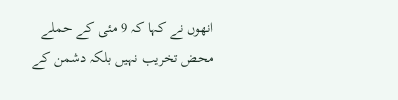انھوں نے کہا کہ 9 مئی کے حملے محض تخریب نہیں بلکہ دشمن کے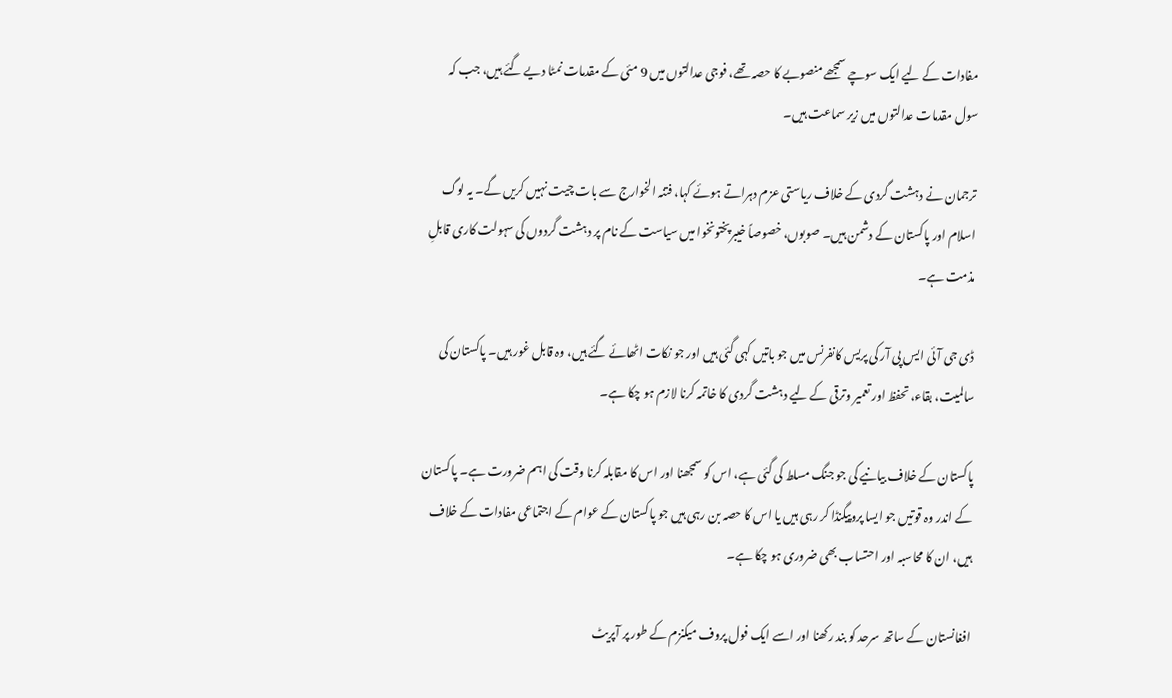مفادات کے لیے ایک سوچے سمجھے منصوبے کا حصہ تھے، فوجی عدالتوں میں 9 مئی کے مقدمات نمٹا دیے گئے ہیں، جب کہ سول مقدمات عدالتوں میں زیر سماعت ہیں۔

ترجمان نے دہشت گردی کے خلاف ریاستی عزم دہراتے ہوئے کہا، فتنہ الخوارج سے بات چیت نہیں کریں گے۔ یہ لوگ اسلام اور پاکستان کے دشمن ہیں۔ صوبوں، خصوصاً خیبرپختونخوا میں سیاست کے نام پر دہشت گردوں کی سہولت کاری قابلِ مذمت ہے۔

ڈی جی آئی ایس پی آر کی پریس کانفرنس میں جو باتیں کہی گئی ہیں اور جو نکات اٹھائے گئے ہیں، وہ قابل غور ہیں۔ پاکستان کی سالمیت، بقاء، تحفظ اور تعمیر وترقی کے لیے دہشت گردی کا خاتمہ کرنا لازم ہو چکا ہے۔

پاکستان کے خلاف بیانیے کی جو جنگ مسلط کی گئی ہے، اس کو سمجھنا اور اس کا مقابلہ کرنا وقت کی اہم ضرورت ہے۔ پاکستان کے اندر وہ قوتیں جو ایسا پروپیگنڈا کر رہی ہیں یا اس کا حصہ بن رہی ہیں جو پاکستان کے عوام کے اجتماعی مفادات کے خلاف ہیں، ان کا محاسبہ اور احتساب بھی ضروری ہو چکا ہے۔

افغانستان کے ساتھ سرحد کو بند رکھنا اور اسے ایک فول پروف میکنزم کے طور پر آپریٹ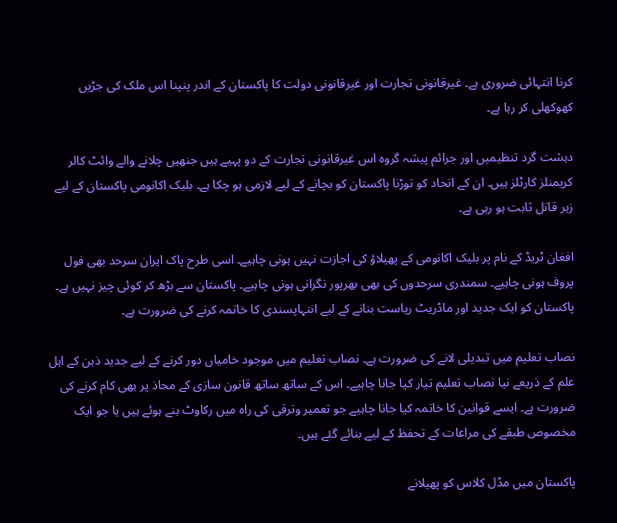کرنا انتہائی ضروری ہے۔ غیرقانونی تجارت اور غیرقانونی دولت کا پاکستان کے اندر پنپنا اس ملک کی جڑیں کھوکھلی کر رہا ہے۔

دہشت گرد تنظیمیں اور جرائم پیشہ گروہ اس غیرقانونی تجارت کے دو پہیے ہیں جنھیں چلانے والے وائٹ کالر کریمنلز کارٹلز ہیں۔ ان کے اتحاد کو توڑنا پاکستان کو بچانے کے لیے لازمی ہو چکا ہے۔ بلیک اکانومی پاکستان کے لیے زہر قاتل ثابت ہو رہی ہے۔

افغان ٹریڈ کے نام پر بلیک اکانومی کے پھیلاؤ کی اجازت نہیں ہونی چاہیے۔ اسی طرح پاک ایران سرحد بھی فول پروف ہونی چاہیے۔ سمندری سرحدوں کی بھی بھرپور نگرانی ہونی چاہیے۔ پاکستان سے بڑھ کر کوئی چیز نہیں ہے۔ پاکستان کو ایک جدید اور ماڈریٹ ریاست بنانے کے لیے انتہاپسندی کا خاتمہ کرنے کی ضرورت ہے۔

نصاب تعلیم میں تبدیلی لانے کی ضرورت ہے۔ نصاب تعلیم میں موجود خامیاں دور کرنے کے لیے جدید ذہن کے اہل علم کے ذریعے نیا نصاب تعلیم تیار کیا جانا چاہیے۔ اس کے ساتھ ساتھ قانون سازی کے محاذ پر بھی کام کرنے کی ضرورت ہے۔ ایسے قوانین کا خاتمہ کیا جانا چاہیے جو تعمیر وترقی کی راہ میں رکاوٹ بنے ہوئے ہیں یا جو ایک مخصوص طبقے کی مراعات کے تحفظ کے لیے بنائے گئے ہیں۔

پاکستان میں مڈل کلاس کو پھیلانے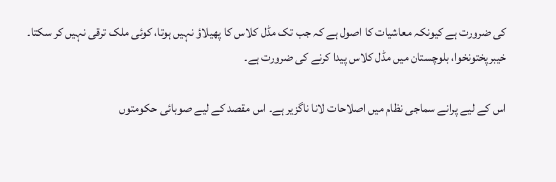کی ضرورت ہے کیونکہ معاشیات کا اصول ہے کہ جب تک مڈل کلاس کا پھیلاؤ نہیں ہوتا، کوئی ملک ترقی نہیں کر سکتا۔ خیبرپختونخوا، بلوچستان میں مڈل کلاس پیدا کرنے کی ضرورت ہے۔

اس کے لیے پرانے سماجی نظام میں اصلاحات لانا ناگزیر ہے۔ اس مقصد کے لیے صوبائی حکومتوں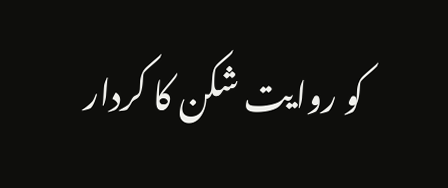کو روایت شکن کا کردار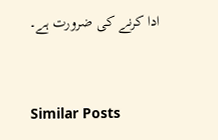ادا کرنے کی ضرورت ہے۔


Similar Posts